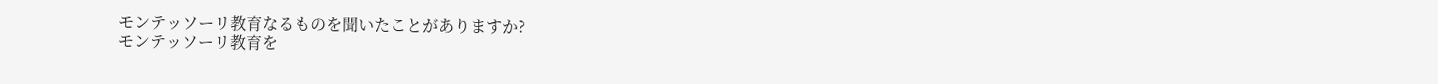モンテッソーリ教育なるものを聞いたことがありますか?
モンテッソーリ教育を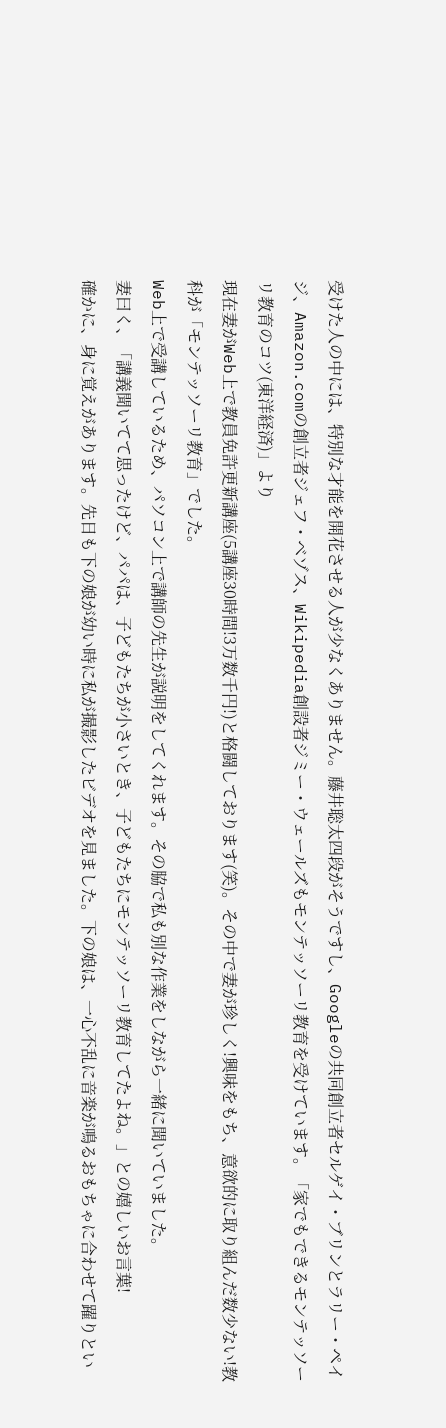受けた人の中には、特別な才能を開花させる人が少なくありません。藤井聡太四段がそうですし、Googleの共同創立者セルゲイ・ブリンとラリー・ペイジ、Amazon.comの創立者ジェフ・ベゾス、Wikipedia創設者ジミー・ウェールズもモンテッソーリ教育を受けています。「家でもできるモンテッソーリ教育のコツ(東洋経済)」より
現在妻がWeb上で教員免許更新講座(5講座30時間!3万数千円!)と格闘しております(笑)。その中で妻が珍しく!興味をもち、意欲的に取り組んだ数少ない!教科が「モンテッソーリ教育」でした。
Web上で受講しているため、パソコン上で講師の先生が説明をしてくれます。その脇で私も別な作業をしながら一緒に聞いていました。
妻曰く、「講義聞いてて思ったけど、パパは、子どもたちが小さいとき、子どもたちにモンテッソーリ教育してたよね。」との嬉しいお言葉!
確かに、身に覚えがあります。先日も下の娘が幼い時に私が撮影したビデオを見ました。下の娘は、一心不乱に音楽が鳴るおもちゃに合わせて躍りとい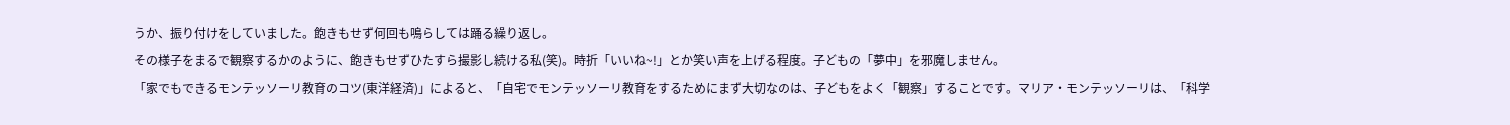うか、振り付けをしていました。飽きもせず何回も鳴らしては踊る繰り返し。
その様子をまるで観察するかのように、飽きもせずひたすら撮影し続ける私(笑)。時折「いいね~!」とか笑い声を上げる程度。子どもの「夢中」を邪魔しません。
「家でもできるモンテッソーリ教育のコツ(東洋経済)」によると、「自宅でモンテッソーリ教育をするためにまず大切なのは、子どもをよく「観察」することです。マリア・モンテッソーリは、「科学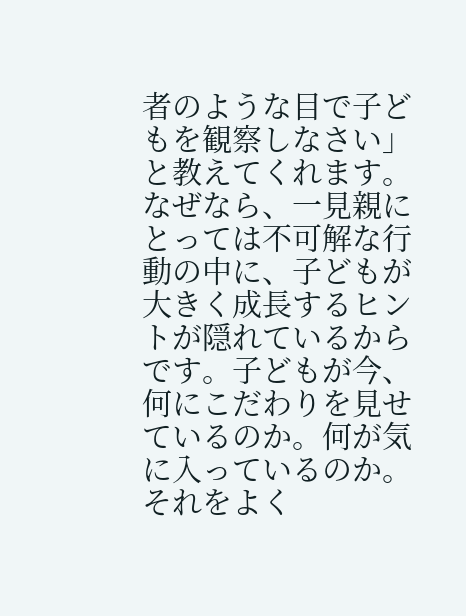者のような目で子どもを観察しなさい」と教えてくれます。なぜなら、一見親にとっては不可解な行動の中に、子どもが大きく成長するヒントが隠れているからです。子どもが今、何にこだわりを見せているのか。何が気に入っているのか。それをよく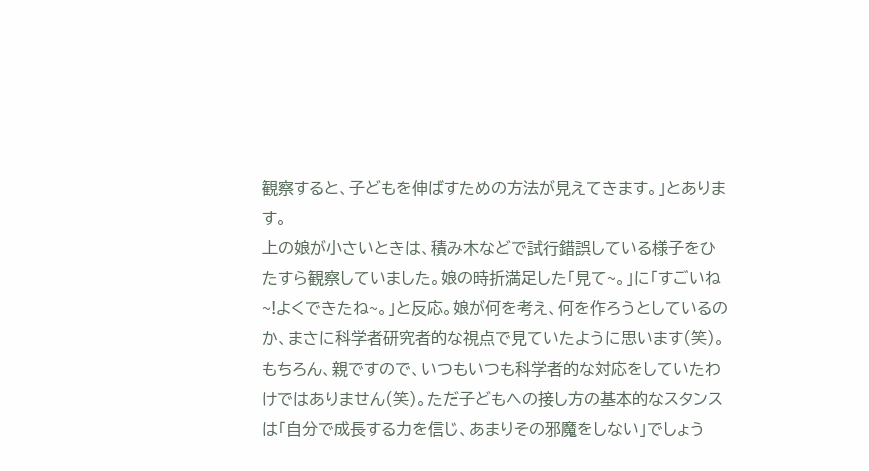観察すると、子どもを伸ばすための方法が見えてきます。」とあります。
上の娘が小さいときは、積み木などで試行錯誤している様子をひたすら観察していました。娘の時折満足した「見て~。」に「すごいね~!よくできたね~。」と反応。娘が何を考え、何を作ろうとしているのか、まさに科学者研究者的な視点で見ていたように思います(笑)。
もちろん、親ですので、いつもいつも科学者的な対応をしていたわけではありません(笑)。ただ子どもへの接し方の基本的なスタンスは「自分で成長する力を信じ、あまりその邪魔をしない」でしょう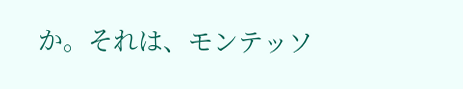か。それは、モンテッソ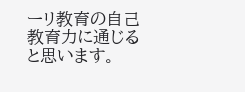ーリ教育の自己教育力に通じると思います。